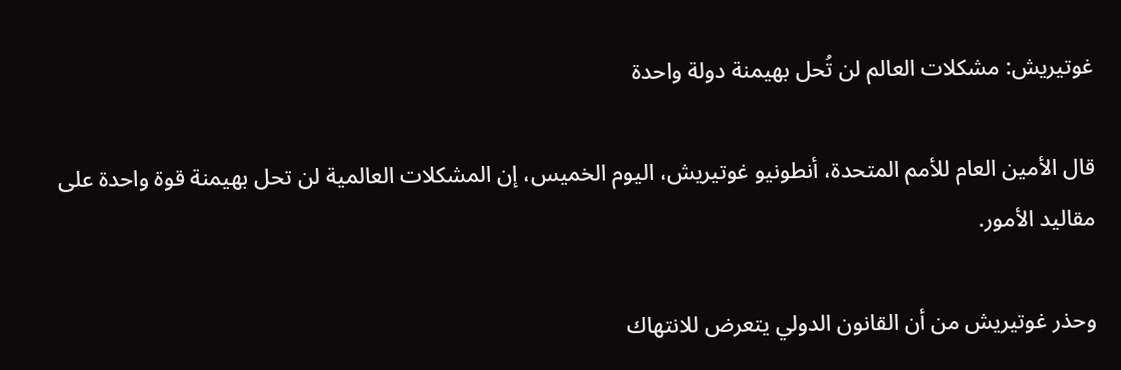غوتيريش: مشكلات العالم لن تُحل بهيمنة دولة واحدة

قال الأمين العام للأمم المتحدة، أنطونيو غوتيريش، اليوم الخميس، إن المشكلات العالمية لن تحل بهيمنة قوة واحدة على مقاليد الأمور.

وحذر غوتيريش من أن القانون الدولي يتعرض للانتهاك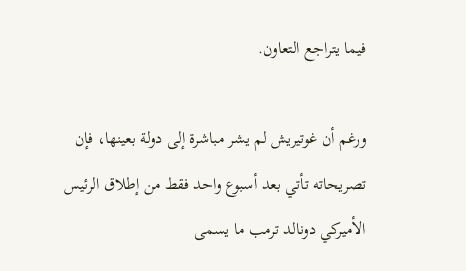فيما يتراجع التعاون.

ورغم أن غوتيريش لم يشر مباشرة إلى دولة بعينها، فإن تصريحاته تأتي بعد أسبوع واحد فقط من إطلاق الرئيس الأميركي دونالد ترمب ما يسمى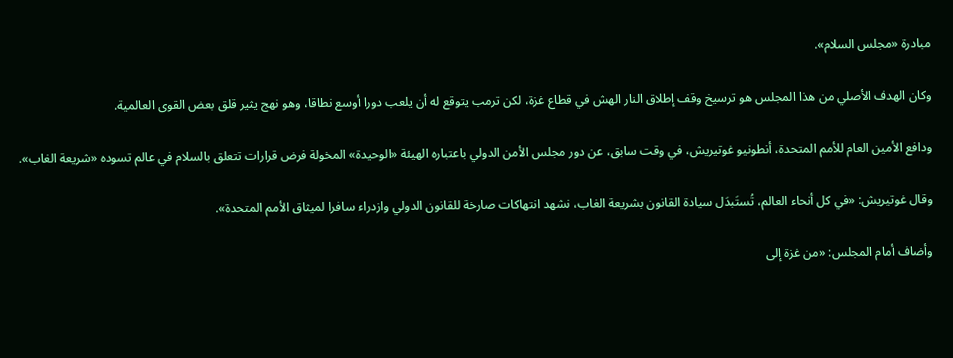مبادرة «مجلس السلام».

وكان الهدف الأصلي من هذا المجلس هو ترسيخ وقف إطلاق النار الهش في قطاع غزة، لكن ترمب يتوقع له أن يلعب دورا أوسع نطاقا، وهو نهج يثير قلق بعض القوى العالمية.

ودافع الأمين العام للأمم المتحدة، أنطونيو غوتيريش، في وقت سابق، عن دور مجلس الأمن الدولي باعتباره الهيئة «الوحيدة» المخولة فرض قرارات تتعلق بالسلام في عالم تسوده «شريعة الغاب».

وقال غوتيريش: «في كل أنحاء العالم، تُستَبدَل سيادة القانون بشريعة الغاب، نشهد انتهاكات صارخة للقانون الدولي وازدراء سافرا لميثاق الأمم المتحدة».

وأضاف أمام المجلس: «من غزة إلى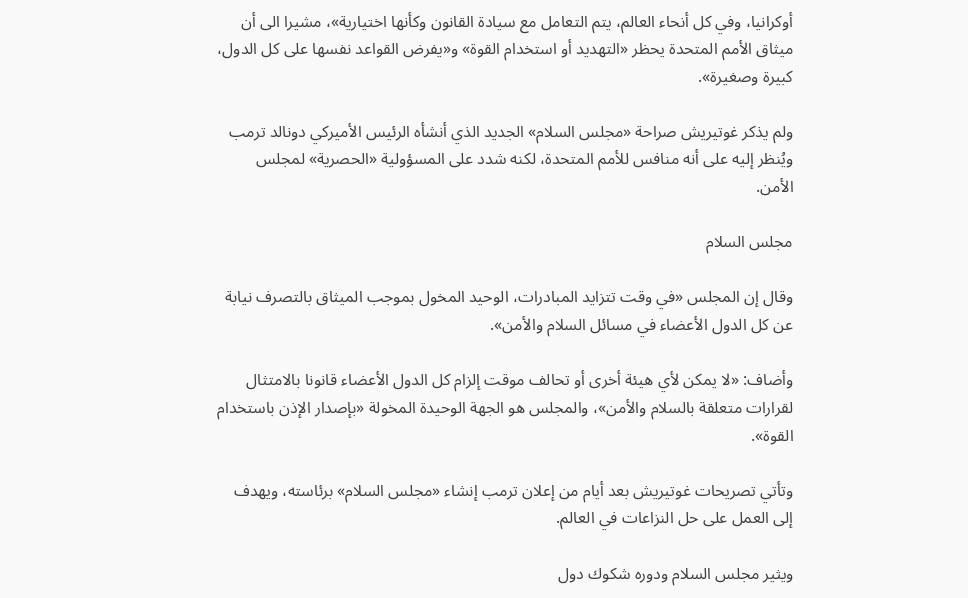أوكرانيا، وفي كل أنحاء العالم، يتم التعامل مع سيادة القانون وكأنها اختيارية»، مشيرا الى أن ميثاق الأمم المتحدة يحظر «التهديد أو استخدام القوة» و«يفرض القواعد نفسها على كل الدول، كبيرة وصغيرة».

ولم يذكر غوتيريش صراحة «مجلس السلام» الجديد الذي أنشأه الرئيس الأميركي دونالد ترمب ويُنظر إليه على أنه منافس للأمم المتحدة، لكنه شدد على المسؤولية «الحصرية» لمجلس الأمن.

مجلس السلام

وقال إن المجلس «في وقت تتزايد المبادرات، الوحيد المخول بموجب الميثاق بالتصرف نيابة عن كل الدول الأعضاء في مسائل السلام والأمن».

وأضاف: «لا يمكن لأي هيئة أخرى أو تحالف موقت إلزام كل الدول الأعضاء قانونا بالامتثال لقرارات متعلقة بالسلام والأمن»، والمجلس هو الجهة الوحيدة المخولة «بإصدار الإذن باستخدام القوة».

وتأتي تصريحات غوتيريش بعد أيام من إعلان ترمب إنشاء «مجلس السلام» برئاسته، ويهدف إلى العمل على حل النزاعات في العالم.

ويثير مجلس السلام ودوره شكوك دول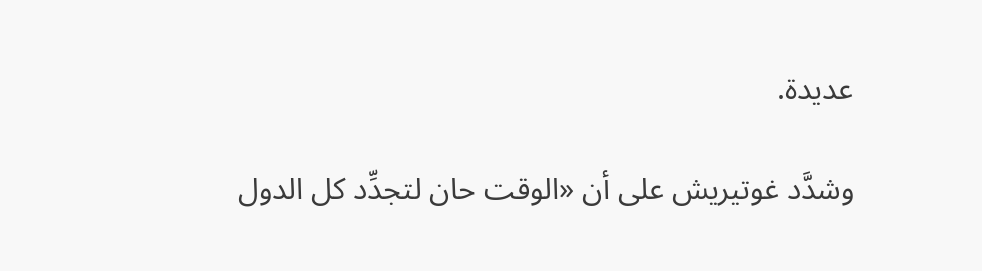عديدة.

وشدَّد غوتيريش على أن «الوقت حان لتجدِّد كل الدول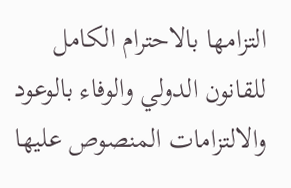التزامها بالاحترام الكامل للقانون الدولي والوفاء بالوعود والالتزامات المنصوص عليها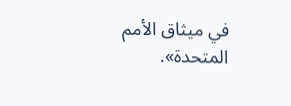في ميثاق الأمم المتحدة».